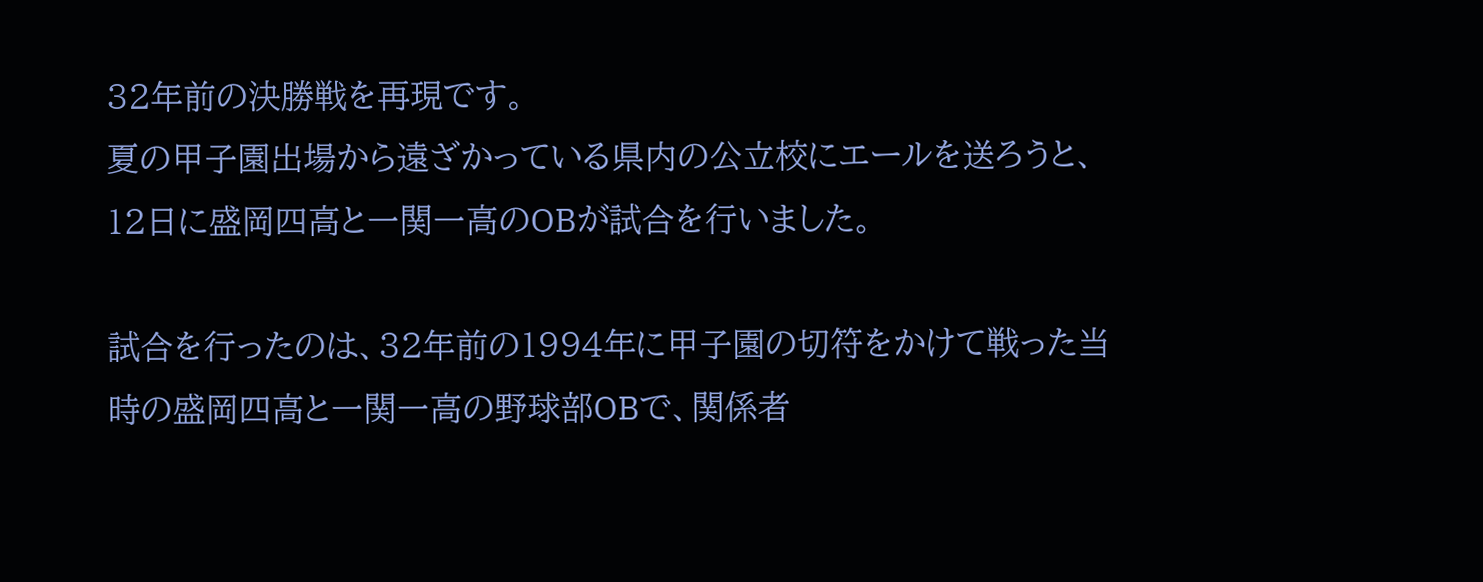32年前の決勝戦を再現です。
夏の甲子園出場から遠ざかっている県内の公立校にエールを送ろうと、12日に盛岡四高と一関一高のOBが試合を行いました。

試合を行ったのは、32年前の1994年に甲子園の切符をかけて戦った当時の盛岡四高と一関一高の野球部OBで、関係者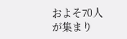およそ70人が集まり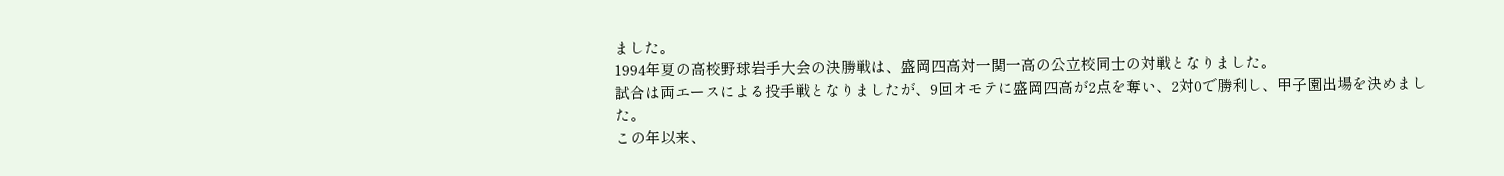ました。
1994年夏の高校野球岩手大会の決勝戦は、盛岡四高対一関一高の公立校同士の対戦となりました。
試合は両エースによる投手戦となりましたが、9回オモテに盛岡四高が2点を奪い、2対0で勝利し、甲子園出場を決めました。
この年以来、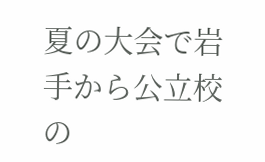夏の大会で岩手から公立校の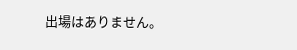出場はありません。